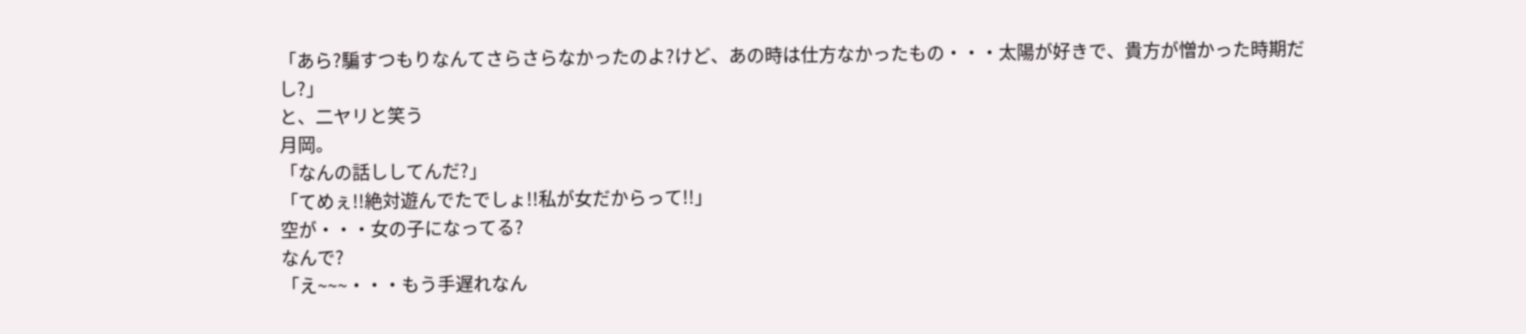「あら?騙すつもりなんてさらさらなかったのよ?けど、あの時は仕方なかったもの・・・太陽が好きで、貴方が憎かった時期だし?」
と、二ヤリと笑う
月岡。
「なんの話ししてんだ?」
「てめぇ!!絶対遊んでたでしょ!!私が女だからって!!」
空が・・・女の子になってる?
なんで?
「え~~~・・・もう手遅れなん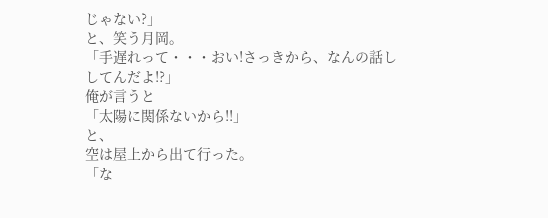じゃない?」
と、笑う月岡。
「手遅れって・・・おい!さっきから、なんの話ししてんだよ!?」
俺が言うと
「太陽に関係ないから!!」
と、
空は屋上から出て行った。
「な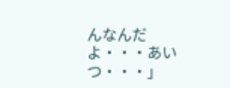んなんだよ・・・あいつ・・・」